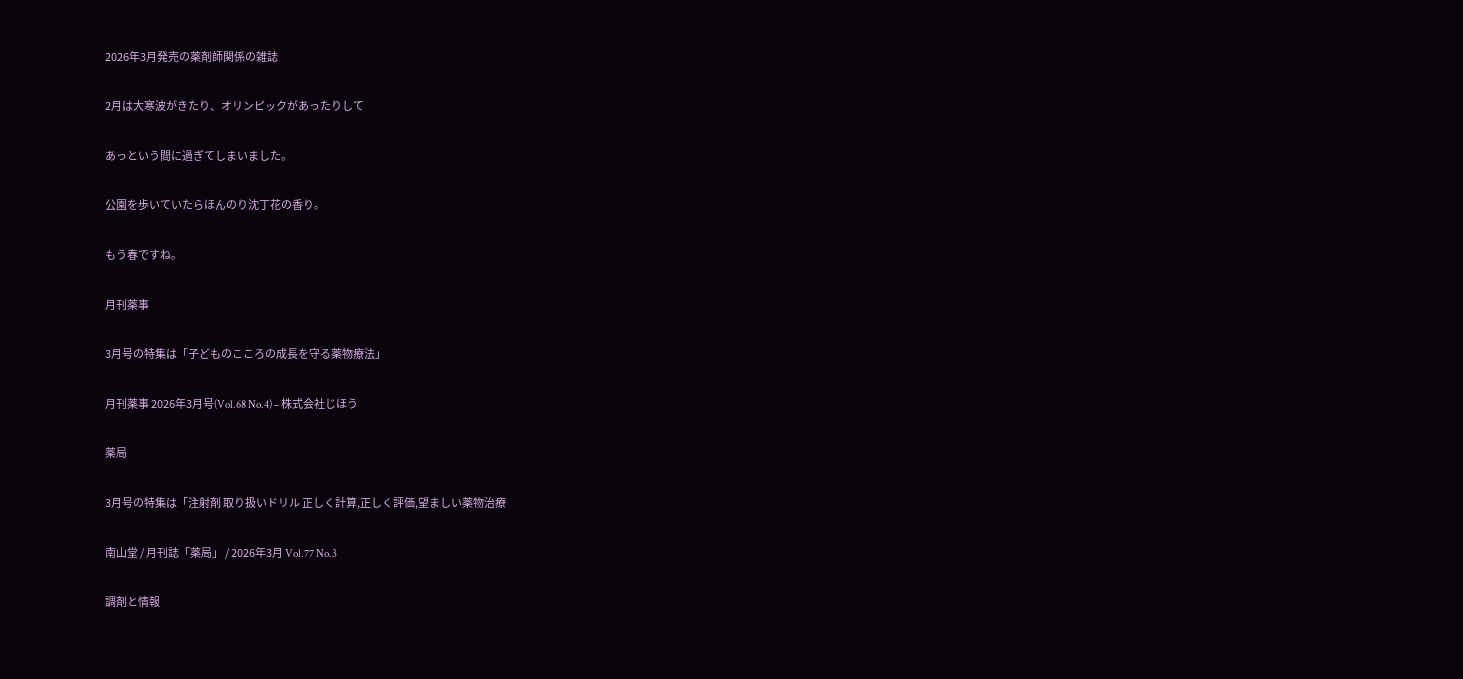2026年3月発売の薬剤師関係の雑誌

2月は大寒波がきたり、オリンピックがあったりして

あっという間に過ぎてしまいました。

公園を歩いていたらほんのり沈丁花の香り。

もう春ですね。

月刊薬事

3月号の特集は「子どものこころの成長を守る薬物療法」

月刊薬事 2026年3月号(Vol.68 No.4) – 株式会社じほう

薬局

3月号の特集は「注射剤 取り扱いドリル 正しく計算,正しく評価,望ましい薬物治療

南山堂 / 月刊誌「薬局」 / 2026年3月 Vol.77 No.3

調剤と情報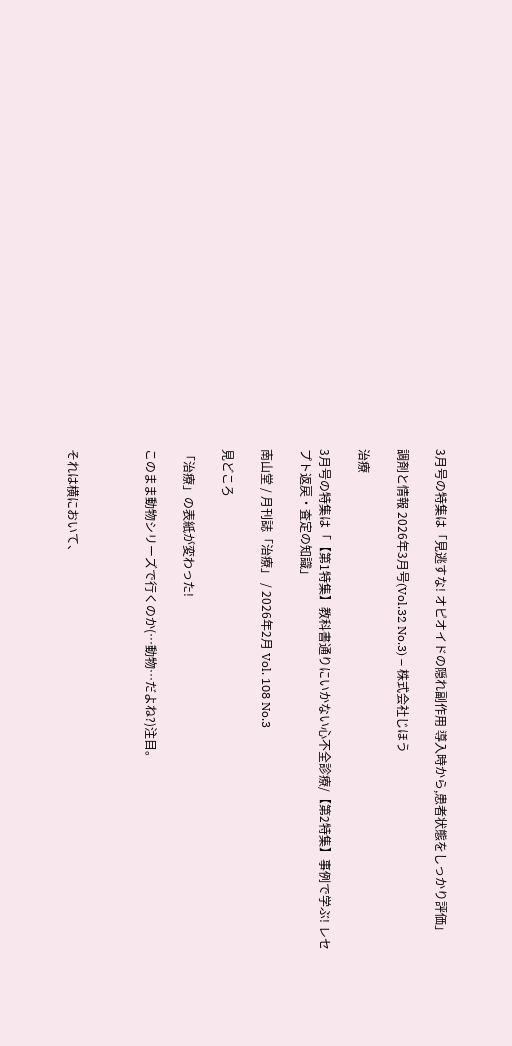3月号の特集は「見逃すな! オピオイドの隠れ副作用 導入時から,患者状態をしっかり評価」

調剤と情報 2026年3月号(Vol.32 No.3) – 株式会社じほう

治療

3月号の特集は「【第1特集】教科書通りにいかない心不全診療/【第2特集】事例で学ぶ! レセプト返戻・査定の知識」

南山堂 / 月刊誌「治療」 / 2026年2月 Vol. 108 No.3

見どころ

「治療」の表紙が変わった!

このまま動物シリーズで行くのか(…動物…だよね?)注目。



それは横において、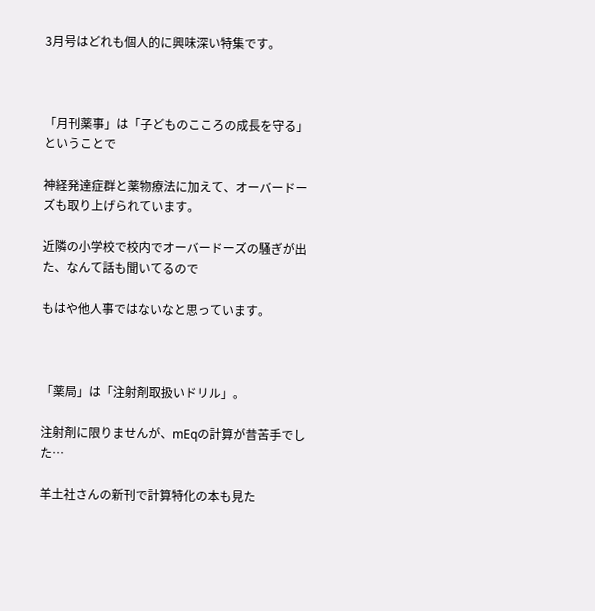3月号はどれも個人的に興味深い特集です。



「月刊薬事」は「子どものこころの成長を守る」ということで

神経発達症群と薬物療法に加えて、オーバードーズも取り上げられています。

近隣の小学校で校内でオーバードーズの騒ぎが出た、なんて話も聞いてるので

もはや他人事ではないなと思っています。



「薬局」は「注射剤取扱いドリル」。

注射剤に限りませんが、mEqの計算が昔苦手でした…

羊土社さんの新刊で計算特化の本も見た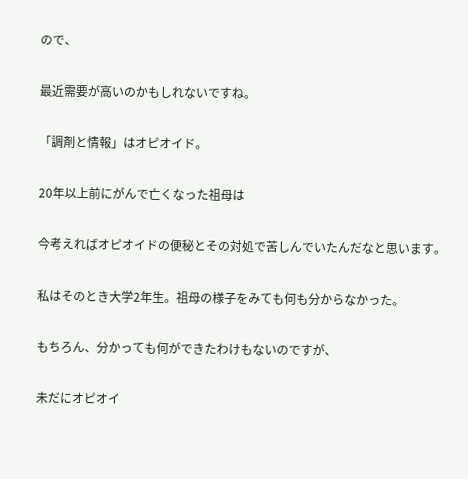ので、

最近需要が高いのかもしれないですね。

「調剤と情報」はオピオイド。

20年以上前にがんで亡くなった祖母は

今考えればオピオイドの便秘とその対処で苦しんでいたんだなと思います。

私はそのとき大学2年生。祖母の様子をみても何も分からなかった。

もちろん、分かっても何ができたわけもないのですが、

未だにオピオイ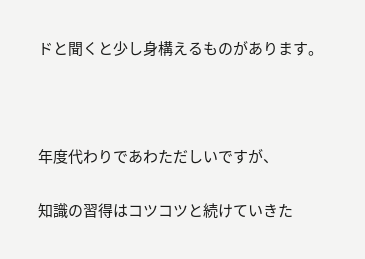ドと聞くと少し身構えるものがあります。



年度代わりであわただしいですが、

知識の習得はコツコツと続けていきた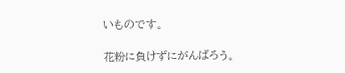いものです。

花粉に負けずにがんばろう。